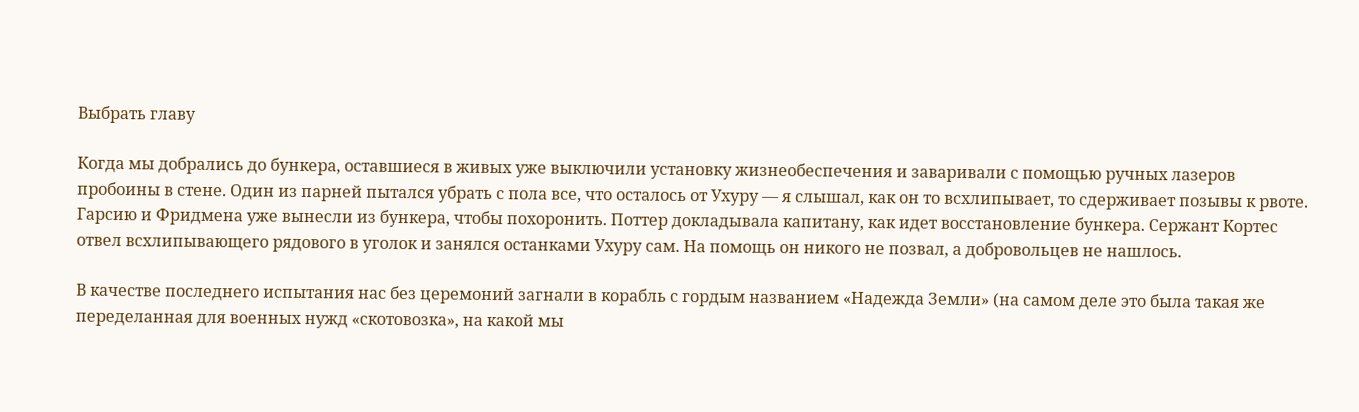Выбрать главу

Когда мы добрались до бункера, оставшиеся в живых уже выключили установку жизнеобеспечения и заваривали с помощью ручных лазеров пробоины в стене. Один из парней пытался убрать с пола все, что осталось от Ухуру — я слышал, как он то всхлипывает, то сдерживает позывы к рвоте. Гарсию и Фридмена уже вынесли из бункера, чтобы похоронить. Поттер докладывала капитану, как идет восстановление бункера. Сержант Кортес отвел всхлипывающего рядового в уголок и занялся останками Ухуру сам. На помощь он никого не позвал, а добровольцев не нашлось.

В качестве последнего испытания нас без церемоний загнали в корабль с гордым названием «Надежда Земли» (на самом деле это была такая же переделанная для военных нужд «скотовозка», на какой мы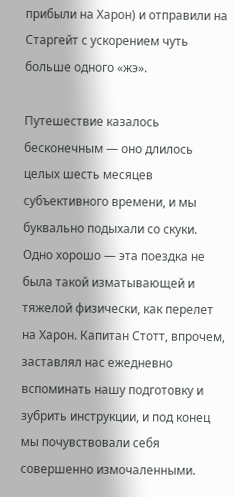прибыли на Харон) и отправили на Старгейт с ускорением чуть больше одного «жэ».

Путешествие казалось бесконечным — оно длилось целых шесть месяцев субъективного времени, и мы буквально подыхали со скуки. Одно хорошо — эта поездка не была такой изматывающей и тяжелой физически, как перелет на Харон. Капитан Стотт, впрочем, заставлял нас ежедневно вспоминать нашу подготовку и зубрить инструкции, и под конец мы почувствовали себя совершенно измочаленными.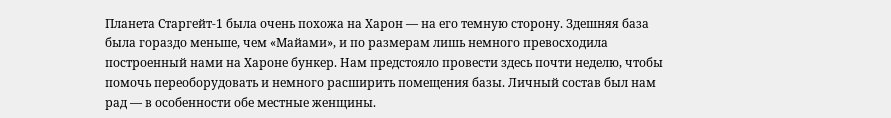Планета Старгейт-1 была очень похожа на Харон — на его темную сторону. Здешняя база была гораздо меньше, чем «Майами», и по размерам лишь немного превосходила построенный нами на Хароне бункер. Нам предстояло провести здесь почти неделю, чтобы помочь переоборудовать и немного расширить помещения базы. Личный состав был нам рад — в особенности обе местные женщины.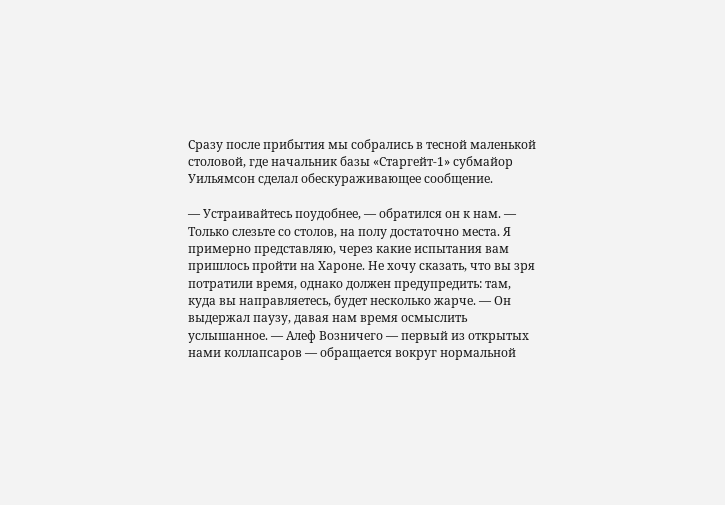Сразу после прибытия мы собрались в тесной маленькой столовой, где начальник базы «Старгейт-1» субмайор Уильямсон сделал обескураживающее сообщение.

— Устраивайтесь поудобнее, — обратился он к нам. — Только слезьте со столов, на полу достаточно места. Я примерно представляю, через какие испытания вам пришлось пройти на Хароне. Не хочу сказать, что вы зря потратили время, однако должен предупредить: там, куда вы направляетесь, будет несколько жарче. — Он выдержал паузу, давая нам время осмыслить услышанное. — Алеф Возничего — первый из открытых нами коллапсаров — обращается вокруг нормальной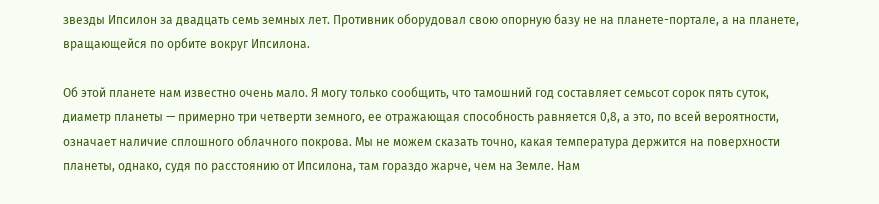звезды Ипсилон за двадцать семь земных лет. Противник оборудовал свою опорную базу не на планете-портале, а на планете, вращающейся по орбите вокруг Ипсилона.

Об этой планете нам известно очень мало. Я могу только сообщить, что тамошний год составляет семьсот сорок пять суток, диаметр планеты — примерно три четверти земного, ее отражающая способность равняется 0,8, а это, по всей вероятности, означает наличие сплошного облачного покрова. Мы не можем сказать точно, какая температура держится на поверхности планеты, однако, судя по расстоянию от Ипсилона, там гораздо жарче, чем на Земле. Нам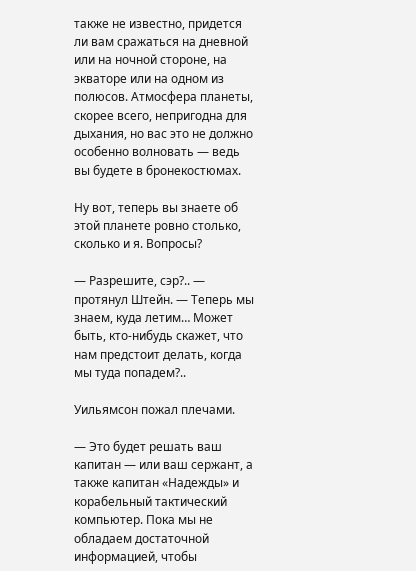также не известно, придется ли вам сражаться на дневной или на ночной стороне, на экваторе или на одном из полюсов. Атмосфера планеты, скорее всего, непригодна для дыхания, но вас это не должно особенно волновать — ведь вы будете в бронекостюмах.

Ну вот, теперь вы знаете об этой планете ровно столько, сколько и я. Вопросы?

— Разрешите, сэр?.. — протянул Штейн. — Теперь мы знаем, куда летим… Может быть, кто-нибудь скажет, что нам предстоит делать, когда мы туда попадем?..

Уильямсон пожал плечами.

— Это будет решать ваш капитан — или ваш сержант, а также капитан «Надежды» и корабельный тактический компьютер. Пока мы не обладаем достаточной информацией, чтобы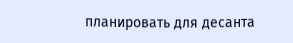планировать для десанта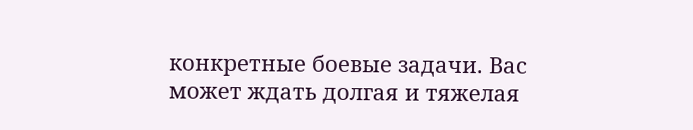конкретные боевые задачи. Вас может ждать долгая и тяжелая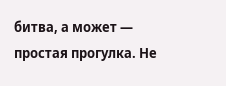битва, а может — простая прогулка. Не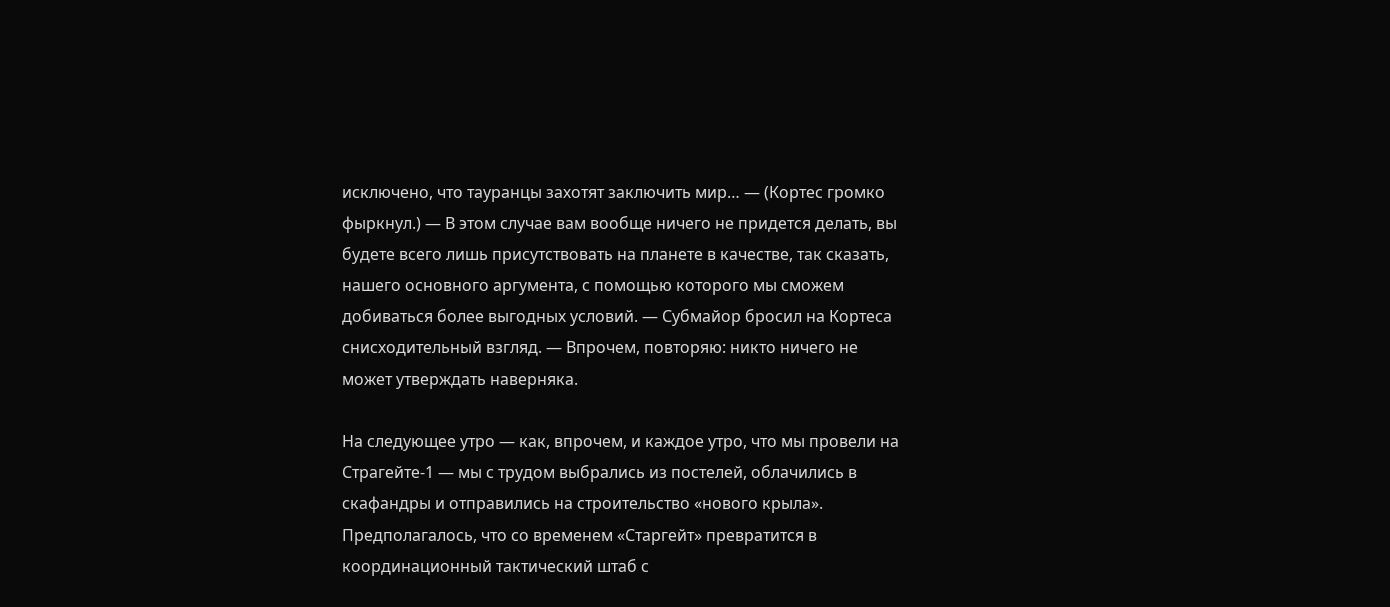исключено, что тауранцы захотят заключить мир… — (Кортес громко фыркнул.) — В этом случае вам вообще ничего не придется делать, вы будете всего лишь присутствовать на планете в качестве, так сказать, нашего основного аргумента, с помощью которого мы сможем добиваться более выгодных условий. — Субмайор бросил на Кортеса снисходительный взгляд. — Впрочем, повторяю: никто ничего не может утверждать наверняка.

На следующее утро — как, впрочем, и каждое утро, что мы провели на Страгейте-1 — мы с трудом выбрались из постелей, облачились в скафандры и отправились на строительство «нового крыла». Предполагалось, что со временем «Старгейт» превратится в координационный тактический штаб с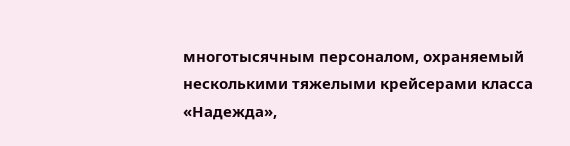многотысячным персоналом, охраняемый несколькими тяжелыми крейсерами класса «Надежда»,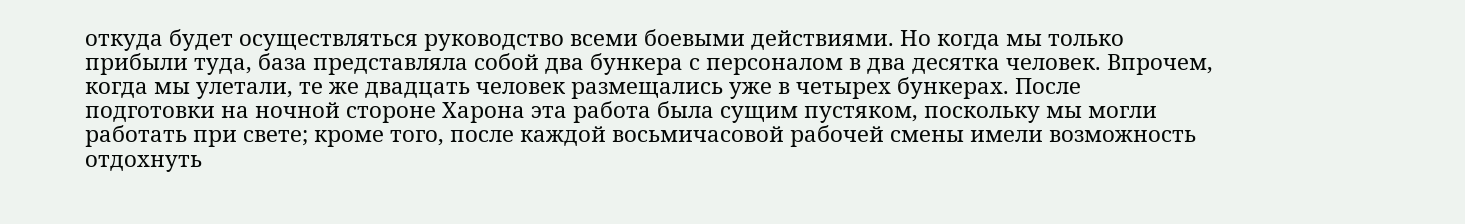откуда будет осуществляться руководство всеми боевыми действиями. Но когда мы только прибыли туда, база представляла собой два бункера с персоналом в два десятка человек. Впрочем, когда мы улетали, те же двадцать человек размещались уже в четырех бункерах. После подготовки на ночной стороне Харона эта работа была сущим пустяком, поскольку мы могли работать при свете; кроме того, после каждой восьмичасовой рабочей смены имели возможность отдохнуть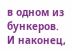в одном из бункеров. И наконец,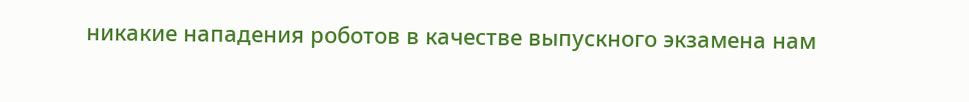никакие нападения роботов в качестве выпускного экзамена нам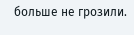больше не грозили.